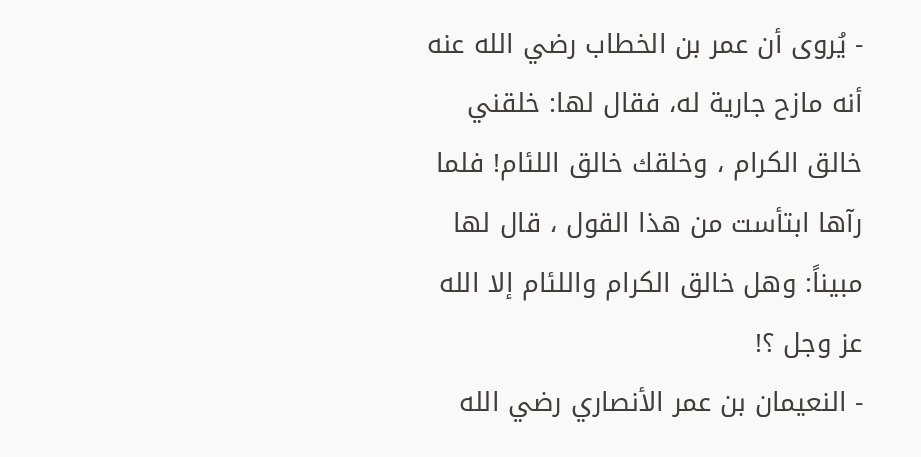- يُروى أن عمر بن الخطاب رضي الله عنه أنه مازح جارية له، فقال لها: خلقني خالق الكرام ، وخلقك خالق اللئام! فلما رآها ابتأست من هذا القول ، قال لها مبيناً: وهل خالق الكرام واللئام إلا الله عز وجل ؟!
- النعيمان بن عمر الأنصاري رضي الله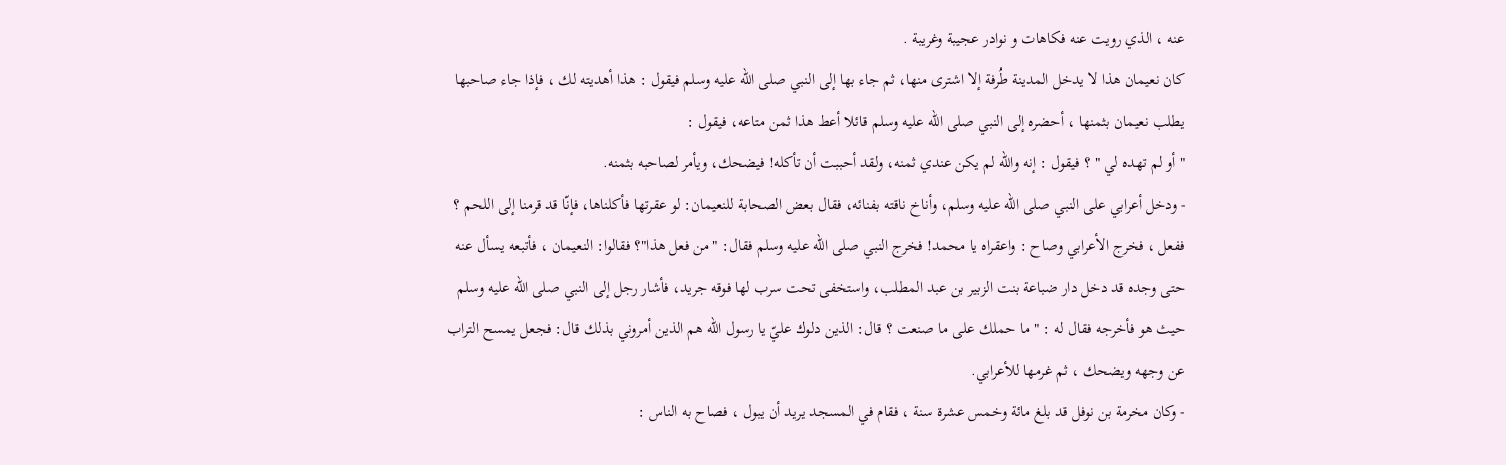عنه ، الذي رويت عنه فكاهات و نوادر عجيبة وغريبة .
كان نعيمان هذا لا يدخل المدينة طُرفة إلا اشترى منها، ثم جاء بها إلى النبي صلى الله عليه وسلم فيقول : هذا أهديته لك ، فإذا جاء صاحبها يطلب نعيمان بثمنها ، أحضره إلى النبي صلى الله عليه وسلم قائلا أعط هذا ثمن متاعه، فيقول :
" أو لم تهده لي " ؟ فيقول : إنه والله لم يكن عندي ثمنه، ولقد أحببت أن تأكله! فيضحك، ويأمر لصاحبه بثمنه.
- ودخل أعرابي على النبي صلى الله عليه وسلم، وأناخ ناقته بفنائه، فقال بعض الصحابة للنعيمان: لو عقرتها فأكلناها، فإنّا قد قرمنا إلى اللحم ؟ ففعل ، فخرج الأعرابي وصاح : واعقراه يا محمد! فخرج النبي صلى الله عليه وسلم فقال: "من فعل هذا"؟ فقالوا: النعيمان ، فأتبعه يسأل عنه حتى وجده قد دخل دار ضباعة بنت الزبير بن عبد المطلب، واستخفى تحت سرب لها فوقه جريد، فأشار رجل إلى النبي صلى الله عليه وسلم حيث هو فأخرجه فقال له : " ما حملك على ما صنعت ؟ قال: الذين دلوك عليّ يا رسول الله هم الذين أمروني بذلك قال: فجعل يمسح التراب عن وجهه ويضحك ، ثم غرمها للأعرابي.
- وكان مخرمة بن نوفل قد بلغ مائة وخمس عشرة سنة ، فقام في المسجد يريد أن يبول ، فصاح به الناس :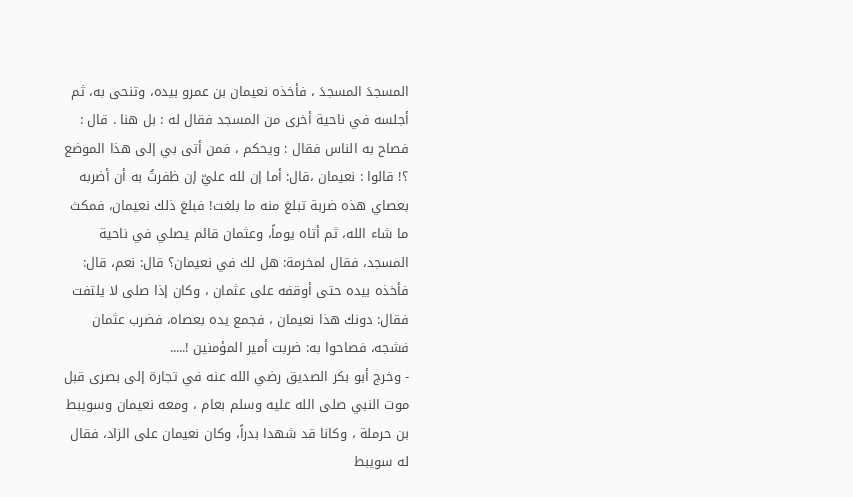المسجدَ المسجدَ ، فأخذه نعيمان بن عمرو بيده، وتنحى به، ثم أجلسه في ناحية أخرى من المسجد فقال له : بل هنا . قال : فصاح به الناس فقال : ويحكم ، فمن أتى بي إلى هذا الموضع ؟! قالوا : نعيمان ،قال: أما إن لله عليّ إن ظفرتُ به أن أضربه بعصاي هذه ضربة تبلغ منه ما بلغت! فبلغ ذلك نعيمان، فمكث ما شاء الله، ثم أتاه يوماً، وعثمان قائم يصلي في ناحية المسجد، فقال لمخرمة: هل لك في نعيمان؟ قال: نعم، قال: فأخذه بيده حتى أوقفه على عثمان ، وكان إذا صلى لا يلتفت فقال: دونك هذا نعيمان ، فجمع يده بعصاه، فضرب عثمان فشجه، فصاحوا به: ضربت أمير المؤمنين !.....
- وخرج أبو بكر الصديق رضي الله عنه في تجارة إلى بصرى قبل موت النبي صلى الله عليه وسلم بعام ، ومعه نعيمان وسويبط بن حرملة ، وكانا قد شهدا بدراً، وكان نعيمان على الزاد، فقال له سويبط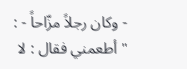- وكان رجلاً مزّاحاً - : " أطعمني فقال : لا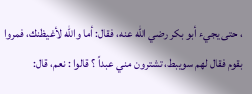، حتى يجيء أبو بكر رضي الله عنه، فقال: أما والله لأغيظنك، فمروا بقوم فقال لهم سويبط، تشترون مني عبداً ؟ قالوا : نعم، قال: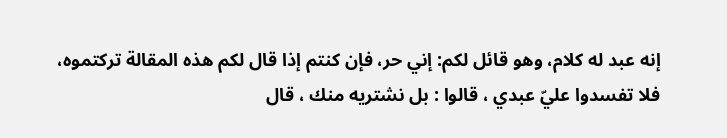إنه عبد له كلام، وهو قائل لكم: إني حر، فإن كنتم إذا قال لكم هذه المقالة تركتموه، فلا تفسدوا عليّ عبدي ، قالوا : بل نشتريه منك ، قال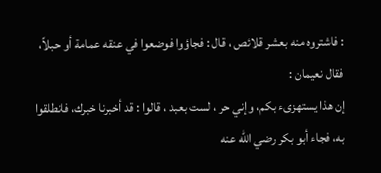: فاشتروه منه بعشر قلائص ، قال : فجاؤوا فوضعوا في عنقه عمامة أو حبلاً، فقال نعيمان :
إن هذا يستهزىء بكم، وإني حر ، لست بعبد ، قالوا : قد أخبرنا خبرك، فانطلقوا به، فجاء أبو بكر رضي الله عنه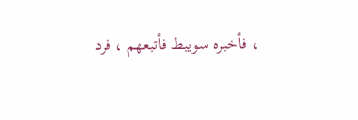، فأخبره سويبط فأتبعهم ، فرد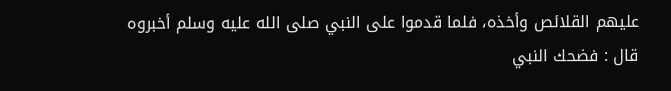عليهم القلائص وأخذه، فلما قدموا على النبي صلى الله عليه وسلم أخبروه قال : فضحك النبي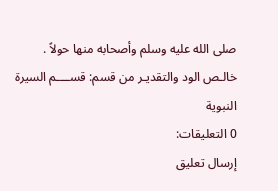صلى الله عليه وسلم وأصحابه منها حولاً .
خالـص الود والتقديـر من قسم: قســــم السيرة النبوية
0 التعليقات:
إرسال تعليق